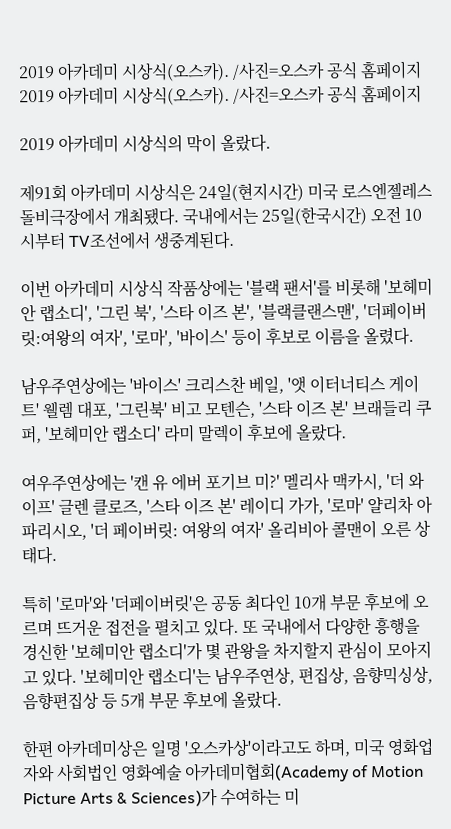2019 아카데미 시상식(오스카). /사진=오스카 공식 홈페이지
2019 아카데미 시상식(오스카). /사진=오스카 공식 홈페이지

2019 아카데미 시상식의 막이 올랐다.

제91회 아카데미 시상식은 24일(현지시간) 미국 로스엔젤레스 돌비극장에서 개최됐다. 국내에서는 25일(한국시간) 오전 10시부터 TV조선에서 생중계된다.

이번 아카데미 시상식 작품상에는 '블랙 팬서'를 비롯해 '보헤미안 랩소디', '그린 북', '스타 이즈 본', '블랙클랜스맨', '더페이버릿:여왕의 여자', '로마', '바이스' 등이 후보로 이름을 올렸다.

남우주연상에는 '바이스' 크리스찬 베일, '앳 이터너티스 게이트' 웰렘 대포, '그린북' 비고 모텐슨, '스타 이즈 본' 브래들리 쿠퍼, '보헤미안 랩소디' 라미 말렉이 후보에 올랐다.

여우주연상에는 '캔 유 에버 포기브 미?' 멜리사 맥카시, '더 와이프' 글렌 클로즈, '스타 이즈 본' 레이디 가가, '로마' 얄리차 아파리시오, '더 페이버릿: 여왕의 여자' 올리비아 콜맨이 오른 상태다.

특히 '로마'와 '더페이버릿'은 공동 최다인 10개 부문 후보에 오르며 뜨거운 접전을 펼치고 있다. 또 국내에서 다양한 흥행을 경신한 '보헤미안 랩소디'가 몇 관왕을 차지할지 관심이 모아지고 있다. '보헤미안 랩소디'는 남우주연상, 편집상, 음향믹싱상, 음향편집상 등 5개 부문 후보에 올랐다.

한편 아카데미상은 일명 '오스카상'이라고도 하며, 미국 영화업자와 사회법인 영화예술 아카데미협회(Academy of Motion Picture Arts & Sciences)가 수여하는 미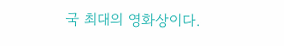국 최대의 영화상이다.